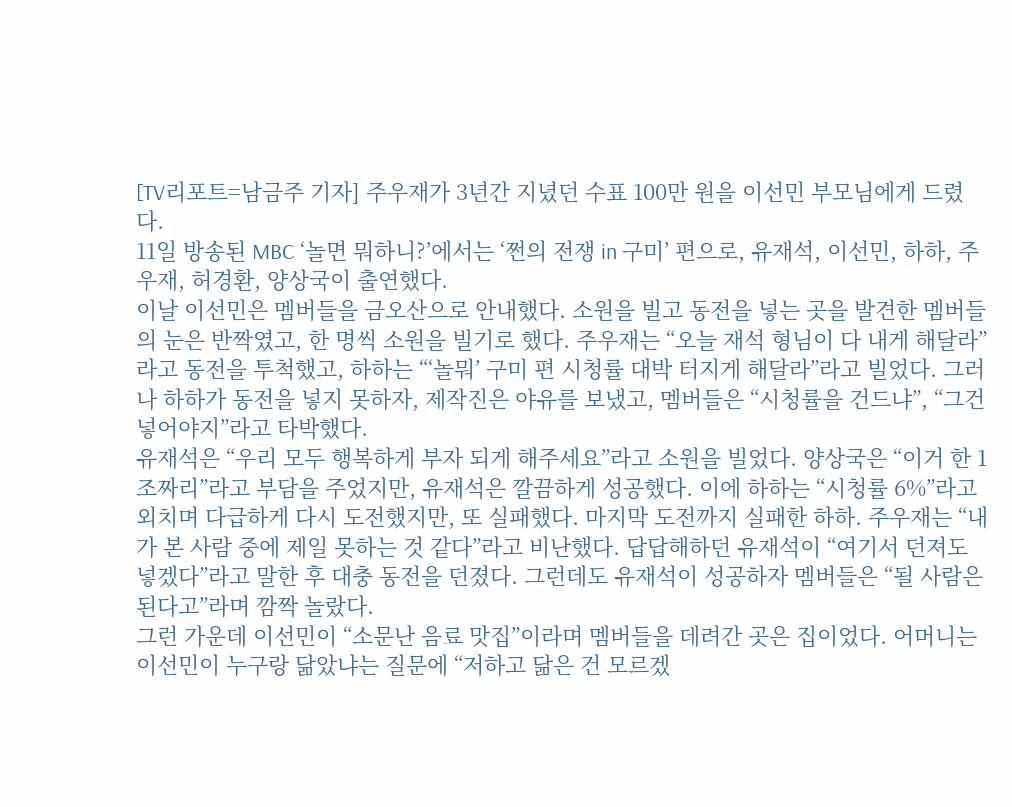[TV리포트=남금주 기자] 주우재가 3년간 지녔던 수표 100만 원을 이선민 부모님에게 드렸다.
11일 방송된 MBC ‘놀면 뭐하니?’에서는 ‘쩐의 전쟁 in 구미’ 편으로, 유재석, 이선민, 하하, 주우재, 허경환, 양상국이 출연했다.
이날 이선민은 멤버들을 금오산으로 안내했다. 소원을 빌고 동전을 넣는 곳을 발견한 멤버들의 눈은 반짝였고, 한 명씩 소원을 빌기로 했다. 주우재는 “오늘 재석 형님이 다 내게 해달라”라고 동전을 투척했고, 하하는 “‘놀뭐’ 구미 편 시청률 대박 터지게 해달라”라고 빌었다. 그러나 하하가 동전을 넣지 못하자, 제작진은 야유를 보냈고, 멤버들은 “시청률을 건드냐”, “그건 넣어야지”라고 타박했다.
유재석은 “우리 모두 행복하게 부자 되게 해주세요”라고 소원을 빌었다. 양상국은 “이거 한 1조짜리”라고 부담을 주었지만, 유재석은 깔끔하게 성공했다. 이에 하하는 “시청률 6%”라고 외치며 다급하게 다시 도전했지만, 또 실패했다. 마지막 도전까지 실패한 하하. 주우재는 “내가 본 사람 중에 제일 못하는 것 같다”라고 비난했다. 답답해하던 유재석이 “여기서 던져도 넣겠다”라고 말한 후 대충 동전을 던졌다. 그런데도 유재석이 성공하자 멤버들은 “될 사람은 된다고”라며 깜짝 놀랐다.
그런 가운데 이선민이 “소문난 음료 맛집”이라며 멤버들을 데려간 곳은 집이었다. 어머니는 이선민이 누구랑 닮았냐는 질문에 “저하고 닮은 건 모르겠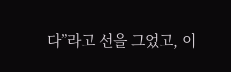다”라고 선을 그었고, 이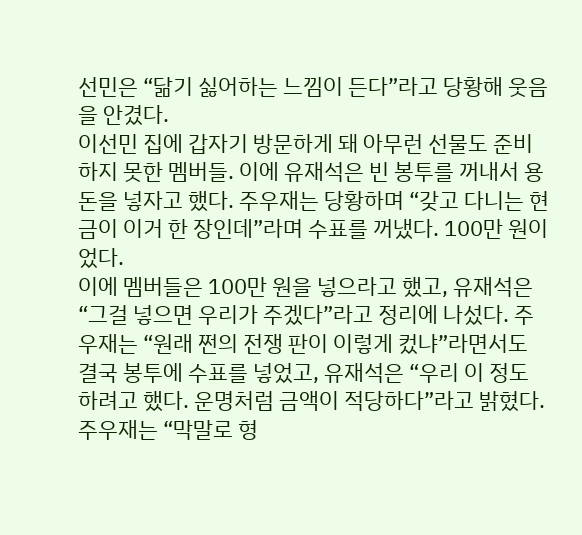선민은 “닮기 싫어하는 느낌이 든다”라고 당황해 웃음을 안겼다.
이선민 집에 갑자기 방문하게 돼 아무런 선물도 준비하지 못한 멤버들. 이에 유재석은 빈 봉투를 꺼내서 용돈을 넣자고 했다. 주우재는 당황하며 “갖고 다니는 현금이 이거 한 장인데”라며 수표를 꺼냈다. 100만 원이었다.
이에 멤버들은 100만 원을 넣으라고 했고, 유재석은 “그걸 넣으면 우리가 주겠다”라고 정리에 나섰다. 주우재는 “원래 쩐의 전쟁 판이 이렇게 컸냐”라면서도 결국 봉투에 수표를 넣었고, 유재석은 “우리 이 정도 하려고 했다. 운명처럼 금액이 적당하다”라고 밝혔다.
주우재는 “막말로 형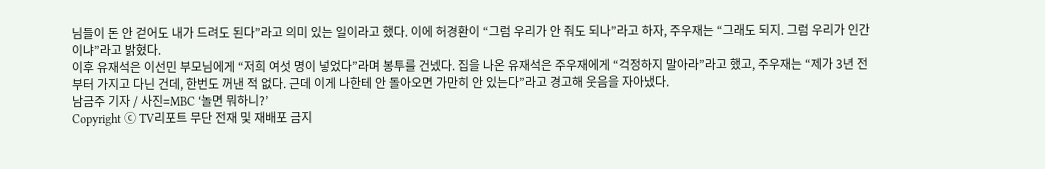님들이 돈 안 걷어도 내가 드려도 된다”라고 의미 있는 일이라고 했다. 이에 허경환이 “그럼 우리가 안 줘도 되나”라고 하자, 주우재는 “그래도 되지. 그럼 우리가 인간이냐”라고 밝혔다.
이후 유재석은 이선민 부모님에게 “저희 여섯 명이 넣었다”라며 봉투를 건넸다. 집을 나온 유재석은 주우재에게 “걱정하지 말아라”라고 했고, 주우재는 “제가 3년 전부터 가지고 다닌 건데, 한번도 꺼낸 적 없다. 근데 이게 나한테 안 돌아오면 가만히 안 있는다”라고 경고해 웃음을 자아냈다.
남금주 기자 / 사진=MBC ‘놀면 뭐하니?’
Copyright ⓒ TV리포트 무단 전재 및 재배포 금지